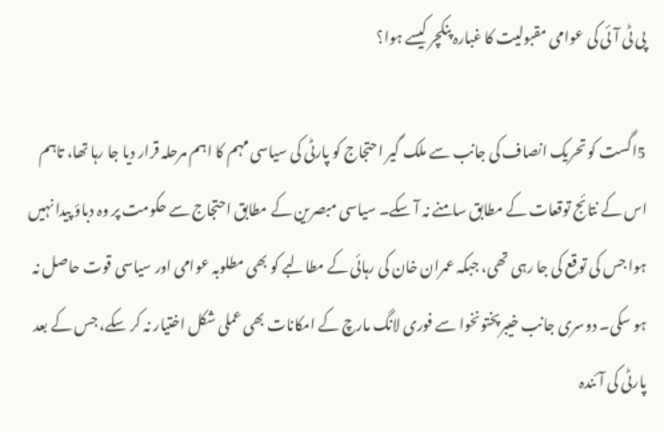پی ٹی آئی کی عوامی مقبولیت کا غبارہ پنکچر کیسے ہوا؟

5اگست کو تحریک انصاف کی جانب سے ملک گیر احتجاج کو پارٹی کی سیاسی مہم کا اہم مرحلہ قرار دیا جا رہا تھا، تاہم اس کے نتائج توقعات کے مطابق سامنے نہ آ سکے۔ سیاسی مبصرین کے مطابق احتجاج سے حکومت پر وہ دباؤ پیدا نہیں ہوا جس کی توقع کی جا رہی تھی، جبکہ عمران خان کی رہائی کے مطالبے کو بھی مطلوبہ عوامی اور سیاسی قوت حاصل نہ ہو سکی۔ دوسری جانب خیبرپختونخوا سے فوری لانگ مارچ کے امکانات بھی عملی شکل اختیار نہ کر سکے، جس کے بعد پارٹی کی آئندہ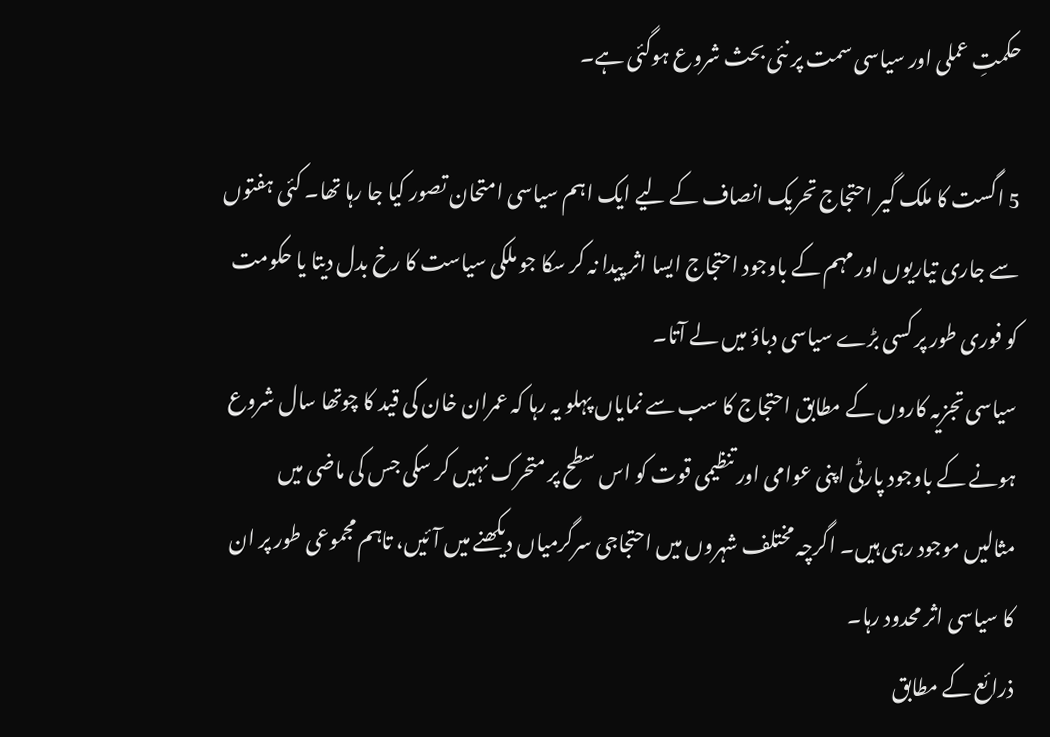حکمتِ عملی اور سیاسی سمت پر نئی بحث شروع ہوگئی ہے۔

5 اگست کا ملک گیر احتجاج تحریک انصاف کے لیے ایک اہم سیاسی امتحان تصور کیا جا رہا تھا۔ کئی ہفتوں سے جاری تیاریوں اور مہم کے باوجود احتجاج ایسا اثر پیدا نہ کر سکا جو ملکی سیاست کا رخ بدل دیتا یا حکومت کو فوری طور پر کسی بڑے سیاسی دباؤ میں لے آتا۔
سیاسی تجزیہ کاروں کے مطابق احتجاج کا سب سے نمایاں پہلو یہ رہا کہ عمران خان کی قید کا چوتھا سال شروع ہونے کے باوجود پارٹی اپنی عوامی اور تنظیمی قوت کو اس سطح پر متحرک نہیں کر سکی جس کی ماضی میں مثالیں موجود رہی ہیں۔ اگرچہ مختلف شہروں میں احتجاجی سرگرمیاں دیکھنے میں آئیں، تاہم مجموعی طور پر ان کا سیاسی اثر محدود رہا۔
ذرائع کے مطابق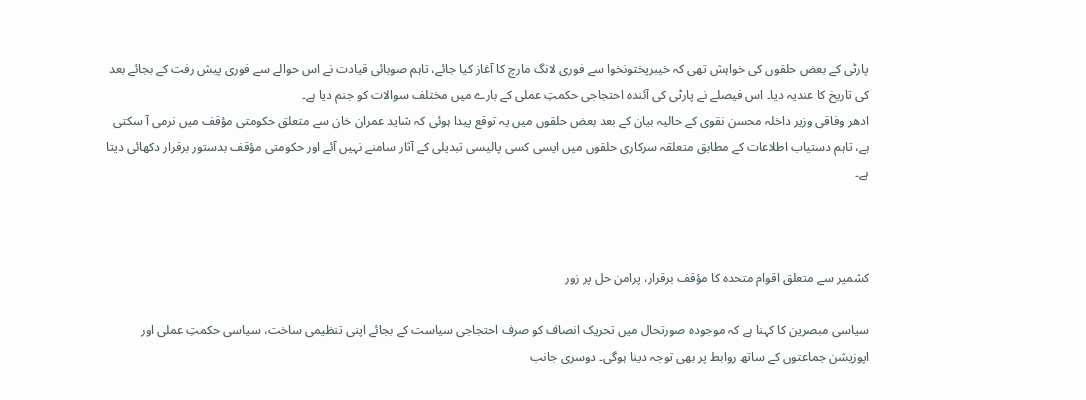پارٹی کے بعض حلقوں کی خواہش تھی کہ خیبرپختونخوا سے فوری لانگ مارچ کا آغاز کیا جائے، تاہم صوبائی قیادت نے اس حوالے سے فوری پیش رفت کے بجائے بعد کی تاریخ کا عندیہ دیا۔ اس فیصلے نے پارٹی کی آئندہ احتجاجی حکمتِ عملی کے بارے میں مختلف سوالات کو جنم دیا ہے۔
ادھر وفاقی وزیر داخلہ محسن نقوی کے حالیہ بیان کے بعد بعض حلقوں میں یہ توقع پیدا ہوئی کہ شاید عمران خان سے متعلق حکومتی مؤقف میں نرمی آ سکتی ہے، تاہم دستیاب اطلاعات کے مطابق متعلقہ سرکاری حلقوں میں ایسی کسی پالیسی تبدیلی کے آثار سامنے نہیں آئے اور حکومتی مؤقف بدستور برقرار دکھائی دیتا ہے۔



کشمیر سے متعلق اقوام متحدہ کا مؤقف برقرار، پرامن حل پر زور

سیاسی مبصرین کا کہنا ہے کہ موجودہ صورتحال میں تحریک انصاف کو صرف احتجاجی سیاست کے بجائے اپنی تنظیمی ساخت، سیاسی حکمتِ عملی اور اپوزیشن جماعتوں کے ساتھ روابط پر بھی توجہ دینا ہوگی۔ دوسری جانب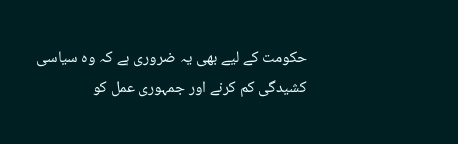حکومت کے لیے بھی یہ ضروری ہے کہ وہ سیاسی کشیدگی کم کرنے اور جمہوری عمل کو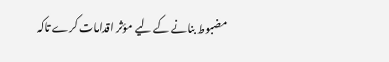مضبوط بنانے کے لیے مؤثر اقدامات کرے تاکہ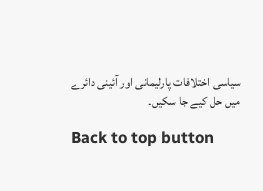سیاسی اختلافات پارلیمانی اور آئینی دائرے میں حل کیے جا سکیں۔

Back to top button